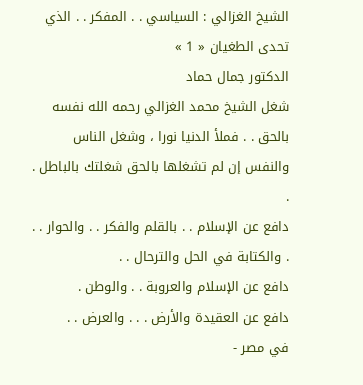الشيخ الغزالي : السياسي . . المفكر . . الذي تحدى الطغيان « 1 »
الدكتور جمال حماد
شغل الشيخ محمد الغزالي رحمه الله نفسه بالحق . . فملأ الدنيا نورا ، وشغل الناس والنفس إن لم تشغلها بالحق شغلتك بالباطل . .
دافع عن الإسلام . . بالقلم والفكر . . والحوار . . . والكتابة في الحل والترحال . .
دافع عن الإسلام والعروبة . . والوطن .
دافع عن العقيدة والأرض . . . والعرض . .
في مصر -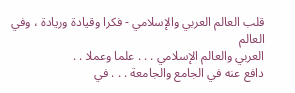قلب العالم العربي والإسلامي - فكرا وقيادة وريادة ، وفي العالم
العربي والعالم الإسلامي . . . علما وعملا . .
دافع عنه في الجامع والجامعة . . . في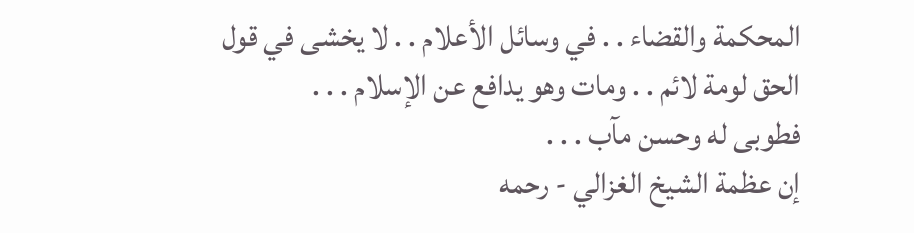المحكمة والقضاء . . في وسائل الأعلام . . لا يخشى في قول الحق لومة لائم . . ومات وهو يدافع عن الإسلام . . .
فطوبى له وحسن مآب . . .
إن عظمة الشيخ الغزالي - رحمه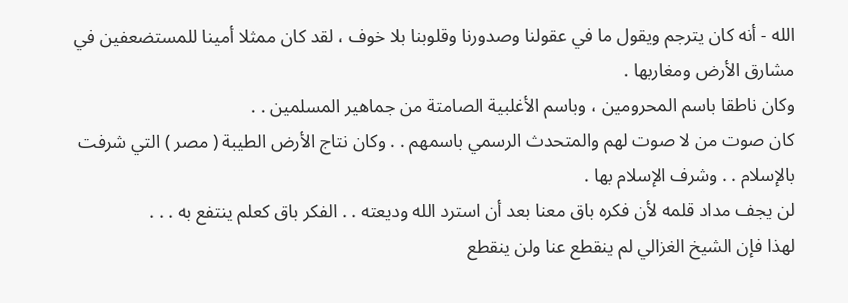الله - أنه كان يترجم ويقول ما في عقولنا وصدورنا وقلوبنا بلا خوف ، لقد كان ممثلا أمينا للمستضعفين في مشارق الأرض ومغاربها .
وكان ناطقا باسم المحرومين ، وباسم الأغلبية الصامتة من جماهير المسلمين . .
كان صوت من لا صوت لهم والمتحدث الرسمي باسمهم . . وكان نتاج الأرض الطيبة ( مصر ) التي شرفت بالإسلام . . وشرف الإسلام بها .
لن يجف مداد قلمه لأن فكره باق معنا بعد أن استرد الله وديعته . . الفكر باق كعلم ينتفع به . . .
لهذا فإن الشيخ الغزالي لم ينقطع عنا ولن ينقطع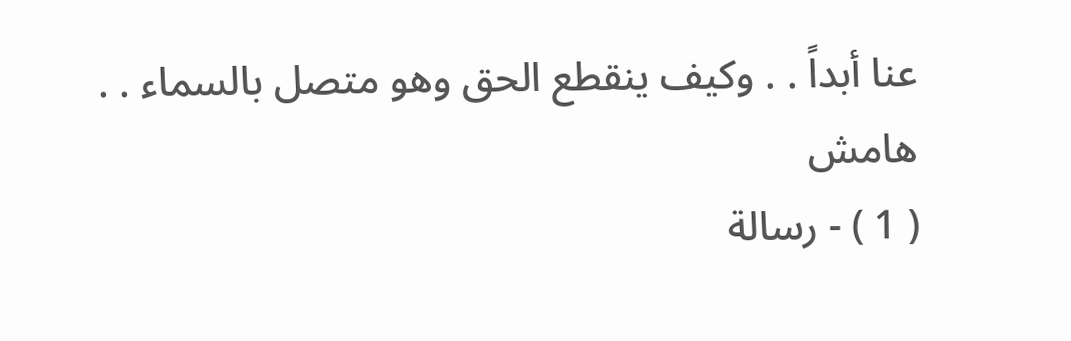عنا أبداً . . وكيف ينقطع الحق وهو متصل بالسماء . .
هامش
( 1 ) - رسالة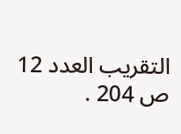التقريب العدد 12 ص 204 .